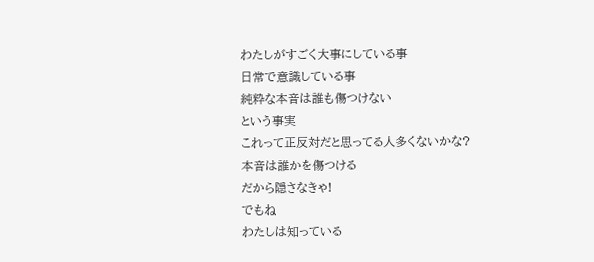わたしがすごく大事にしている事
日常で意識している事
純粋な本音は誰も傷つけない
という事実
これって正反対だと思ってる人多くないかな?
本音は誰かを傷つける
だから隠さなきゃ!
でもね
わたしは知っている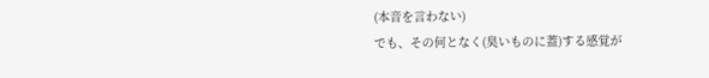(本音を言わない)
でも、その何となく(臭いものに蓋)する感覚が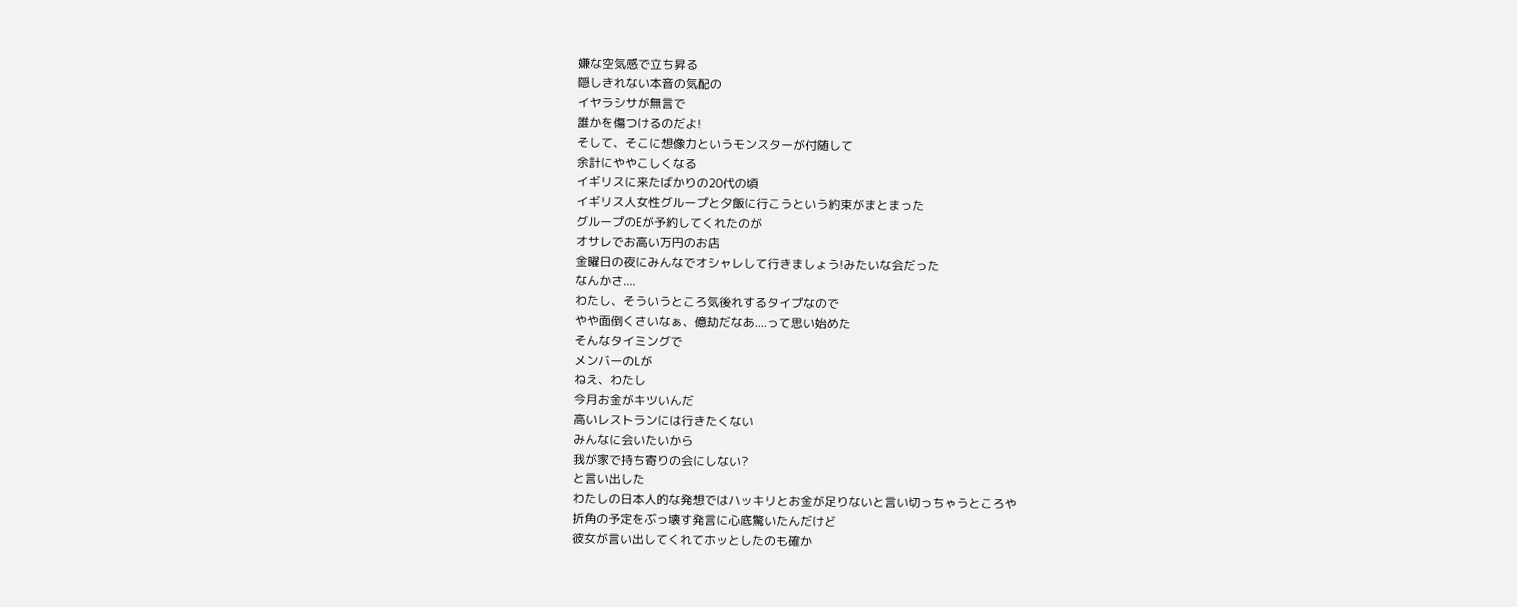嫌な空気感で立ち昇る
隠しきれない本音の気配の
イヤラシサが無言で
誰かを傷つけるのだよ!
そして、そこに想像力というモンスターが付随して
余計にややこしくなる
イギリスに来たばかりの20代の頃
イギリス人女性グループと夕飯に行こうという約束がまとまった
グループのEが予約してくれたのが
オサレでお高い万円のお店
金曜日の夜にみんなでオシャレして行きましょう!みたいな会だった
なんかさ....
わたし、そういうところ気後れするタイプなので
やや面倒くさいなぁ、億劫だなあ....って思い始めた
そんなタイミングで
メンバーのLが
ねえ、わたし
今月お金がキツいんだ
高いレストランには行きたくない
みんなに会いたいから
我が家で持ち寄りの会にしない?
と言い出した
わたしの日本人的な発想ではハッキリとお金が足りないと言い切っちゃうところや
折角の予定をぶっ壊す発言に心底驚いたんだけど
彼女が言い出してくれてホッとしたのも確か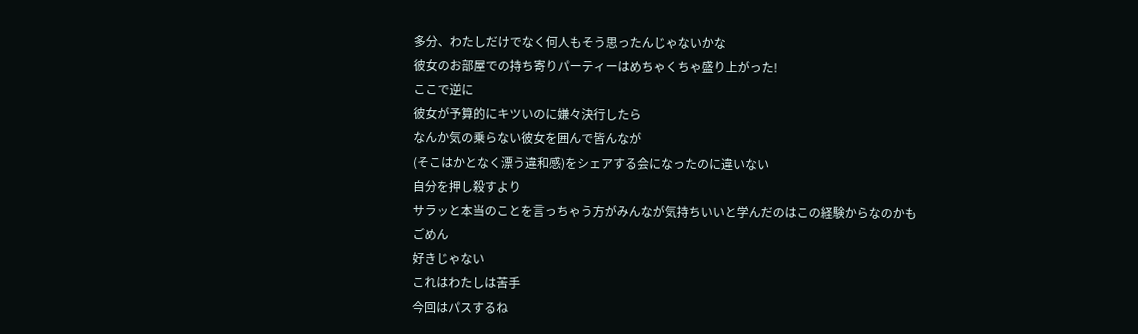多分、わたしだけでなく何人もそう思ったんじゃないかな
彼女のお部屋での持ち寄りパーティーはめちゃくちゃ盛り上がった!
ここで逆に
彼女が予算的にキツいのに嫌々決行したら
なんか気の乗らない彼女を囲んで皆んなが
(そこはかとなく漂う違和感)をシェアする会になったのに違いない
自分を押し殺すより
サラッと本当のことを言っちゃう方がみんなが気持ちいいと学んだのはこの経験からなのかも
ごめん
好きじゃない
これはわたしは苦手
今回はパスするね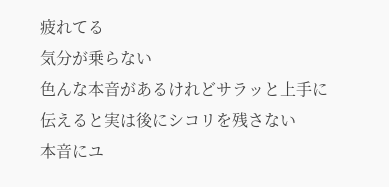疲れてる
気分が乗らない
色んな本音があるけれどサラッと上手に伝えると実は後にシコリを残さない
本音にユ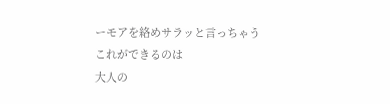ーモアを絡めサラッと言っちゃう
これができるのは
大人の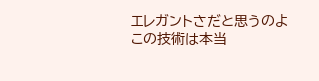エレガントさだと思うのよ
この技術は本当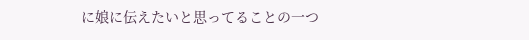に娘に伝えたいと思ってることの一つ